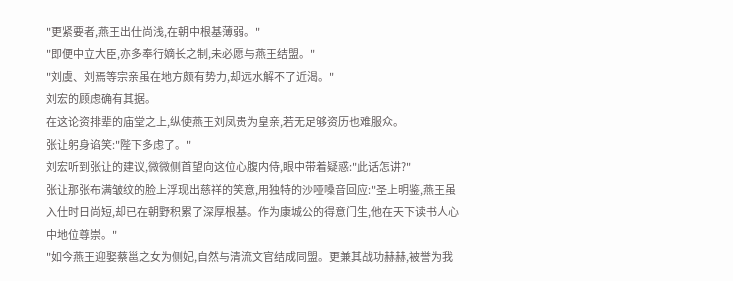"更紧要者,燕王出仕尚浅,在朝中根基薄弱。"
"即便中立大臣,亦多奉行嫡长之制,未必愿与燕王结盟。"
"刘虞、刘焉等宗亲虽在地方颇有势力,却远水解不了近渴。"
刘宏的顾虑确有其据。
在这论资排辈的庙堂之上,纵使燕王刘凤贵为皇亲,若无足够资历也难服众。
张让躬身谄笑:"陛下多虑了。"
刘宏听到张让的建议,微微侧首望向这位心腹内侍,眼中带着疑惑:"此话怎讲?"
张让那张布满皱纹的脸上浮现出慈祥的笑意,用独特的沙哑嗓音回应:"圣上明鉴,燕王虽入仕时日尚短,却已在朝野积累了深厚根基。作为康城公的得意门生,他在天下读书人心中地位尊崇。"
"如今燕王迎娶蔡邕之女为侧妃,自然与清流文官结成同盟。更兼其战功赫赫,被誉为我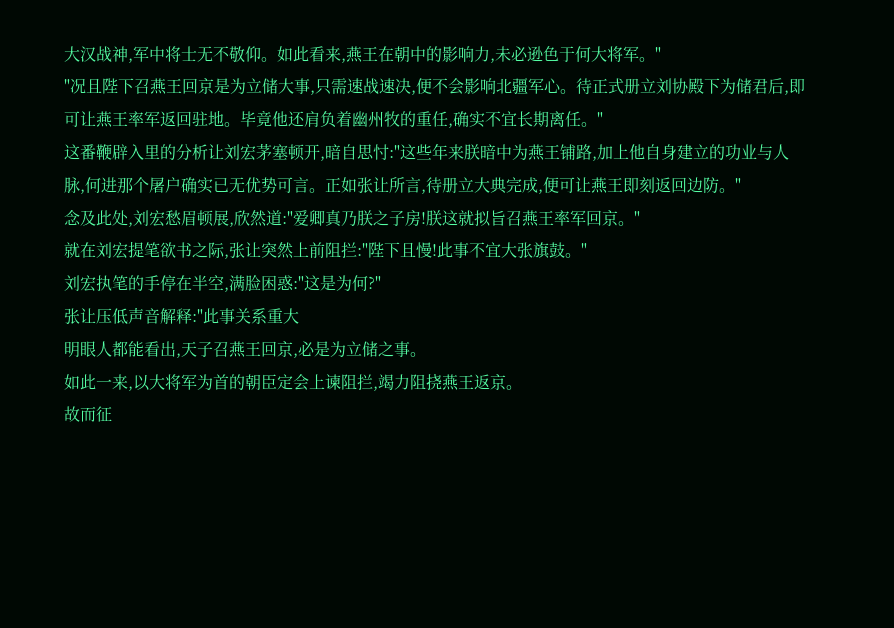大汉战神,军中将士无不敬仰。如此看来,燕王在朝中的影响力,未必逊色于何大将军。"
"况且陛下召燕王回京是为立储大事,只需速战速决,便不会影响北疆军心。待正式册立刘协殿下为储君后,即可让燕王率军返回驻地。毕竟他还肩负着幽州牧的重任,确实不宜长期离任。"
这番鞭辟入里的分析让刘宏茅塞顿开,暗自思忖:"这些年来朕暗中为燕王铺路,加上他自身建立的功业与人脉,何进那个屠户确实已无优势可言。正如张让所言,待册立大典完成,便可让燕王即刻返回边防。"
念及此处,刘宏愁眉顿展,欣然道:"爱卿真乃朕之子房!朕这就拟旨召燕王率军回京。"
就在刘宏提笔欲书之际,张让突然上前阻拦:"陛下且慢!此事不宜大张旗鼓。"
刘宏执笔的手停在半空,满脸困惑:"这是为何?"
张让压低声音解释:"此事关系重大
明眼人都能看出,天子召燕王回京,必是为立储之事。
如此一来,以大将军为首的朝臣定会上谏阻拦,竭力阻挠燕王返京。
故而征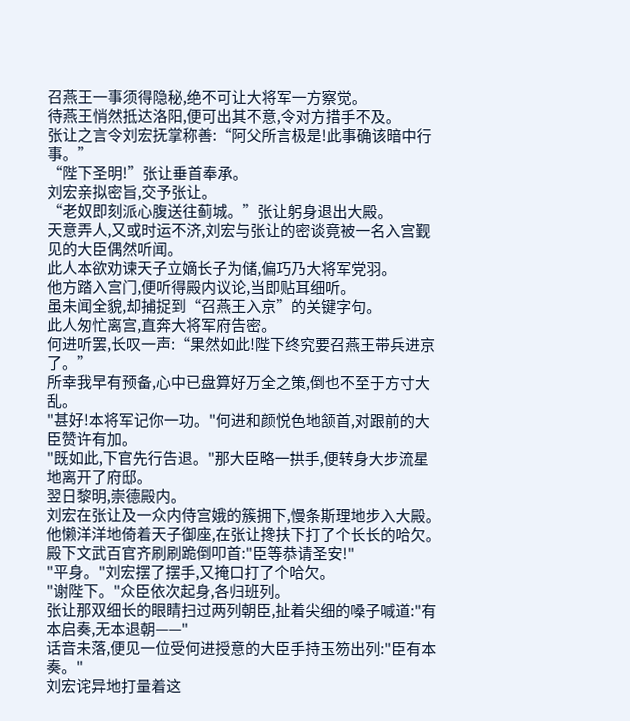召燕王一事须得隐秘,绝不可让大将军一方察觉。
待燕王悄然抵达洛阳,便可出其不意,令对方措手不及。
张让之言令刘宏抚掌称善:“阿父所言极是!此事确该暗中行事。”
“陛下圣明!”张让垂首奉承。
刘宏亲拟密旨,交予张让。
“老奴即刻派心腹送往蓟城。”张让躬身退出大殿。
天意弄人,又或时运不济,刘宏与张让的密谈竟被一名入宫觐见的大臣偶然听闻。
此人本欲劝谏天子立嫡长子为储,偏巧乃大将军党羽。
他方踏入宫门,便听得殿内议论,当即贴耳细听。
虽未闻全貌,却捕捉到“召燕王入京”的关键字句。
此人匆忙离宫,直奔大将军府告密。
何进听罢,长叹一声:“果然如此!陛下终究要召燕王带兵进京了。”
所幸我早有预备,心中已盘算好万全之策,倒也不至于方寸大乱。
"甚好!本将军记你一功。"何进和颜悦色地颔首,对跟前的大臣赞许有加。
"既如此,下官先行告退。"那大臣略一拱手,便转身大步流星地离开了府邸。
翌日黎明,崇德殿内。
刘宏在张让及一众内侍宫娥的簇拥下,慢条斯理地步入大殿。
他懒洋洋地倚着天子御座,在张让搀扶下打了个长长的哈欠。
殿下文武百官齐刷刷跪倒叩首:"臣等恭请圣安!"
"平身。"刘宏摆了摆手,又掩口打了个哈欠。
"谢陛下。"众臣依次起身,各归班列。
张让那双细长的眼睛扫过两列朝臣,扯着尖细的嗓子喊道:"有本启奏,无本退朝——"
话音未落,便见一位受何进授意的大臣手持玉笏出列:"臣有本奏。"
刘宏诧异地打量着这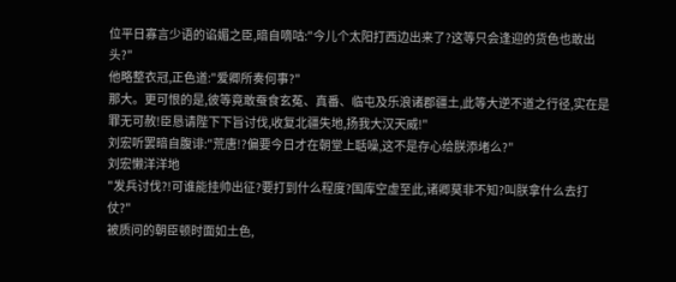位平日寡言少语的谄媚之臣,暗自嘀咕:"今儿个太阳打西边出来了?这等只会逢迎的货色也敢出头?"
他略整衣冠,正色道:"爱卿所奏何事?"
那大。更可恨的是,彼等竟敢蚕食玄菟、真番、临屯及乐浪诸郡疆土,此等大逆不道之行径,实在是罪无可赦!臣恳请陛下下旨讨伐,收复北疆失地,扬我大汉天威!"
刘宏听罢暗自腹诽:"荒唐!?偏要今日才在朝堂上聒噪,这不是存心给朕添堵么?"
刘宏懒洋洋地
"发兵讨伐?!可谁能挂帅出征?要打到什么程度?国库空虚至此,诸卿莫非不知?叫朕拿什么去打仗?"
被质问的朝臣顿时面如土色,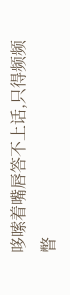哆嗦着嘴唇答不上话,只得频频瞥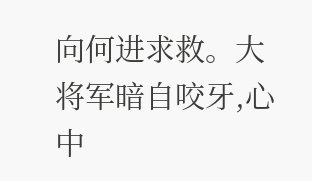向何进求救。大将军暗自咬牙,心中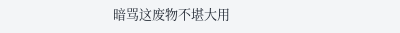暗骂这废物不堪大用